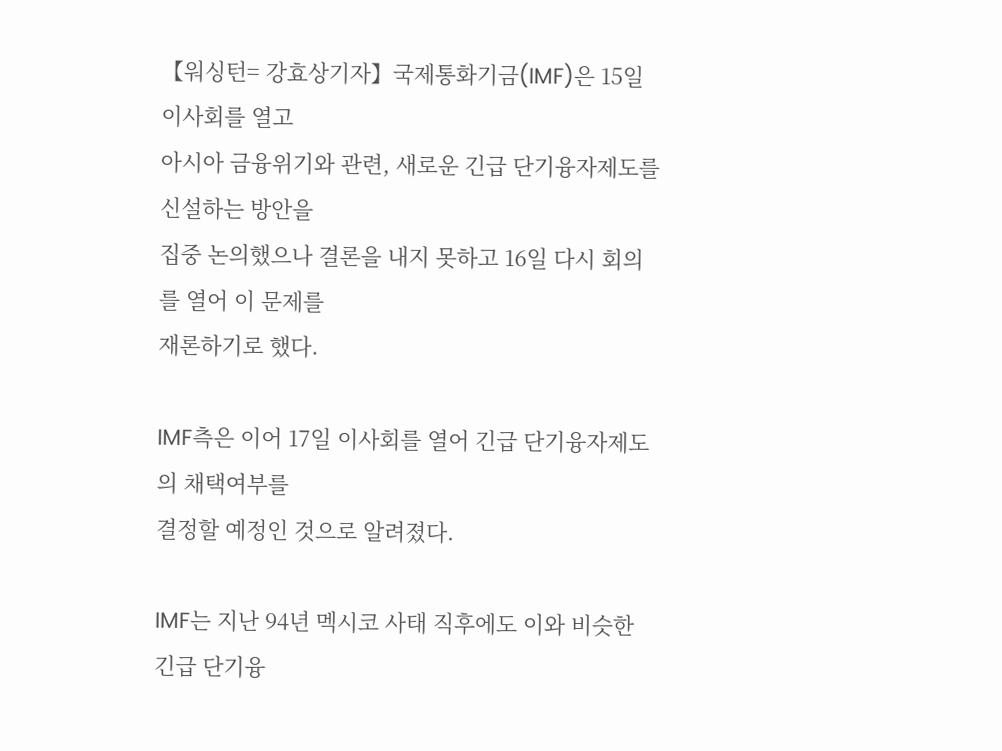【워싱턴= 강효상기자】국제통화기금(IMF)은 15일 이사회를 열고
아시아 금융위기와 관련, 새로운 긴급 단기융자제도를 신설하는 방안을
집중 논의했으나 결론을 내지 못하고 16일 다시 회의를 열어 이 문제를
재론하기로 했다.

IMF측은 이어 17일 이사회를 열어 긴급 단기융자제도의 채택여부를
결정할 예정인 것으로 알려졌다.

IMF는 지난 94년 멕시코 사태 직후에도 이와 비슷한 긴급 단기융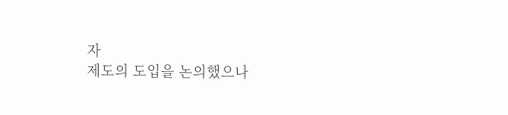자
제도의 도입을 논의했으나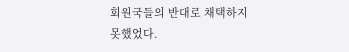회원국들의 반대로 채택하지 못했었다.